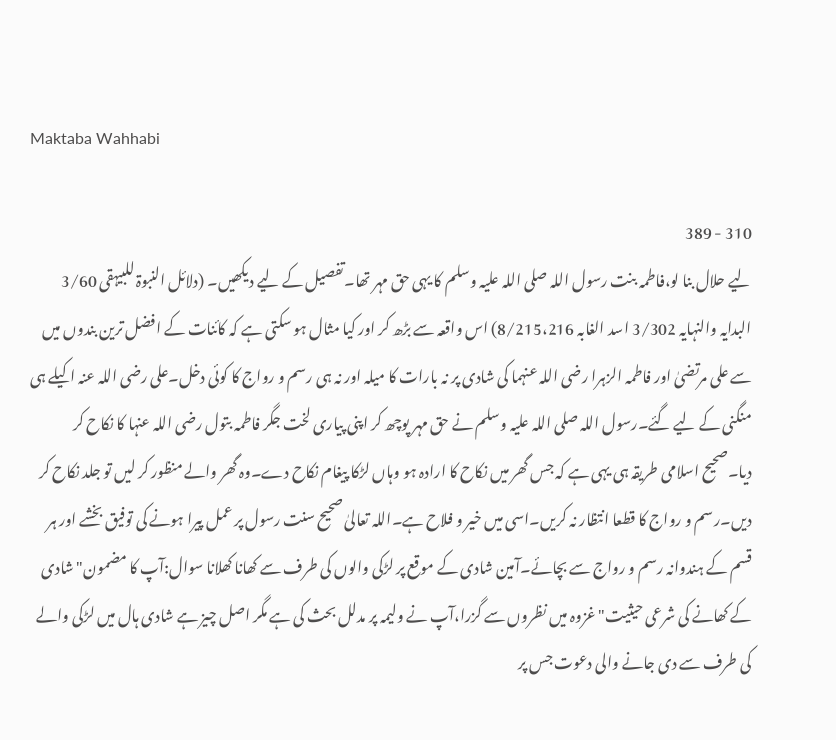Maktaba Wahhabi

310 - 389
لیے حلال بنا لو،فاطمہ بنت رسول اللہ صلی اللہ علیہ وسلم کا یہی حق مہر تھا۔تفصیل کے لیے دیکھیں۔ (دلائل النبوۃ للبیہقی 3/60 البدایہ والنہایہ 3/302 اسد الغابہ 8/215،216) اس واقعہ سے بڑھ کر اور کیا مثال ہو سکتی ہے کہ کائنات کے افضل ترین بندوں میں سے علی مرتضیٰ اور فاطمہ الزہرا رضی اللہ عنہما کی شادی پر نہ بارات کا میلہ اور نہ ہی رسم و رواج کا کوئی دخل۔علی رضی اللہ عنہ اکیلے ہی منگنی کے لیے گئے۔رسول اللہ صلی اللہ علیہ وسلم نے حق مہر پوچھ کر اپنی پیاری لخت جگر فاطمہ بتول رضی اللہ عنہا کا نکاح کر دیا۔صحیح اسلامی طریقہ ہی یہی ہے کہ جس گھر میں نکاح کا ارادہ ہو وہاں لڑکا پیغام نکاح دے۔وہ گھر والے منظور کر لیں تو جلد نکاح کر دیں۔رسم و رواج کا قطعا انتظار نہ کریں۔اسی میں خیر و فلاح ہے۔اللہ تعالیٰ صحیح سنت رسول پر عمل پیرا ہونے کی توفیق بخشے اور ہر قسم کے ہندوانہ رسم و رواج سے بچائے۔آمین شادی کے موقع پر لڑکی والوں کی طرف سے کھانا کھلانا سوال:آپ کا مضمون"شادی کے کھانے کی شرعی حیثیت"غزوہ میں نظروں سے گزرا،آپ نے ولیمہ پر مدلل بحث کی ہے مگر اصل چیز ہے شادی ہال میں لڑکی والے کی طرف سے دی جانے والی دعوت جس پر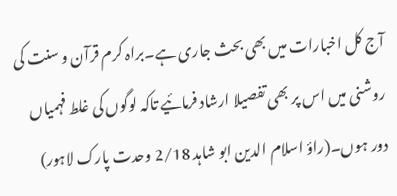آج کل اخبارات میں بھی بحث جاری ہے۔براہ کرم قرآن و سنت کی روشنی میں اس پر بھی تفصیلا ارشاد فرمائیے تاکہ لوگوں کی غلط فہمیاں دور ہوں۔(راؤ اسلام الدین ابو شاہد 2/18 وحدت پارک لاہور)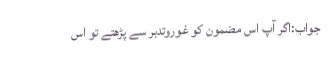جواب:اگر آپ اس مضمون کو غوروتدبر سے پڑھتے تو اس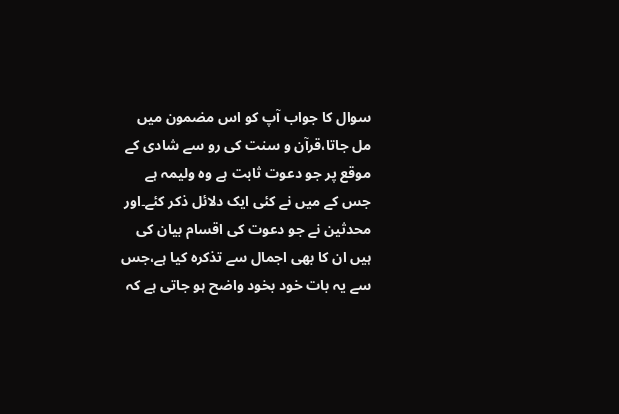سوال کا جواب آپ کو اس مضمون میں مل جاتا،قرآن و سنت کی رو سے شادی کے موقع پر جو دعوت ثابت ہے وہ ولیمہ ہے جس کے میں نے کئی ایک دلائل ذکر کئے۔اور محدثین نے جو دعوت کی اقسام بیان کی ہیں ان کا بھی اجمال سے تذکرہ کیا ہے،جس سے یہ بات خود بخود واضح ہو جاتی ہے کہ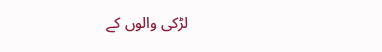لڑکی والوں کے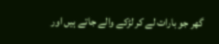گھر جو بارات لے کر لڑکے والے جاتے ہیں اور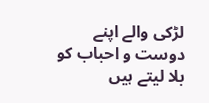لڑکی والے اپنے دوست و احباب کو بلا لیتے ہیں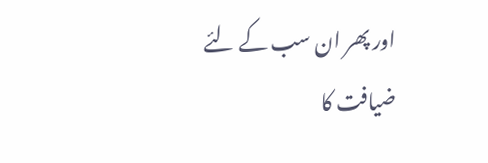اور پھر ان سب کے لئے ضیافت کا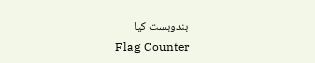بندوبست کیا
Flag Counter